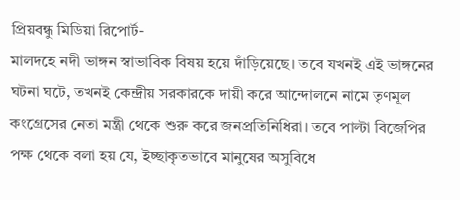প্রিয়বন্ধু মিডিয়া রিপোর্ট-
মালদহে নদী ভাঙ্গন স্বাভাবিক বিষয় হয়ে দাঁড়িয়েছে। তবে যখনই এই ভাঙ্গনের ঘটনা ঘটে, তখনই কেন্দ্রীয় সরকারকে দায়ী করে আন্দোলনে নামে তৃণমূল কংগ্রেসের নেতা মন্ত্রী থেকে শুরু করে জনপ্রতিনিধিরা। তবে পাল্টা বিজেপির পক্ষ থেকে বলা হয় যে, ইচ্ছাকৃতভাবে মানুষের অসুবিধে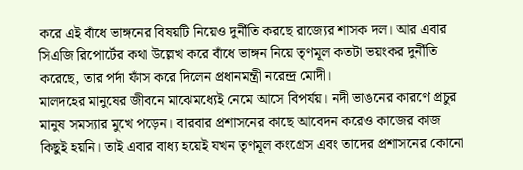করে এই বাঁধে ভাঙ্গনের বিষয়টি নিয়েও দুর্নীতি করছে রাজ্যের শাসক দল। আর এবার সিএজি রিপোর্টের কথা উল্লেখ করে বাঁধে ভাঙ্গন নিয়ে তৃণমূল কতটা ভয়ংকর দুর্নীতি করেছে, তার পর্দা ফাঁস করে দিলেন প্রধানমন্ত্রী নরেন্দ্র মোদী।
মালদহের মানুষের জীবনে মাঝেমধ্যেই নেমে আসে বিপর্যয়। নদী ভাঙনের কারণে প্রচুর মানুষ সমস্যার মুখে পড়েন। বারবার প্রশাসনের কাছে আবেদন করেও কাজের কাজ কিছুই হয়নি। তাই এবার বাধ্য হয়েই যখন তৃণমূল কংগ্রেস এবং তাদের প্রশাসনের কোনো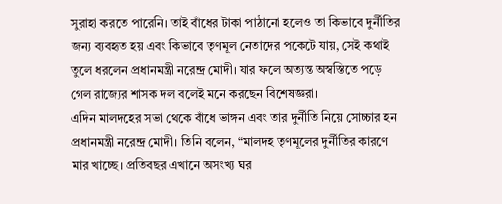সুরাহা করতে পারেনি। তাই বাঁধের টাকা পাঠানো হলেও তা কিভাবে দুর্নীতির জন্য ব্যবহৃত হয় এবং কিভাবে তৃণমূল নেতাদের পকেটে যায়, সেই কথাই তুলে ধরলেন প্রধানমন্ত্রী নরেন্দ্র মোদী। যার ফলে অত্যন্ত অস্বস্তিতে পড়ে গেল রাজ্যের শাসক দল বলেই মনে করছেন বিশেষজ্ঞরা।
এদিন মালদহের সভা থেকে বাঁধে ভাঙ্গন এবং তার দুর্নীতি নিয়ে সোচ্চার হন প্রধানমন্ত্রী নরেন্দ্র মোদী। তিনি বলেন, “মালদহ তৃণমূলের দুর্নীতির কারণে মার খাচ্ছে। প্রতিবছর এখানে অসংখ্য ঘর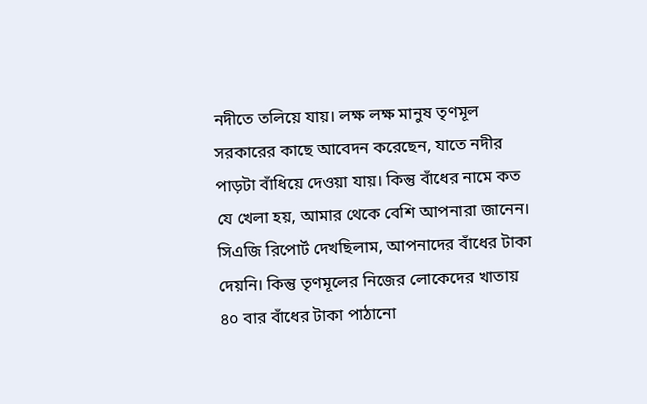নদীতে তলিয়ে যায়। লক্ষ লক্ষ মানুষ তৃণমূল সরকারের কাছে আবেদন করেছেন, যাতে নদীর পাড়টা বাঁধিয়ে দেওয়া যায়। কিন্তু বাঁধের নামে কত যে খেলা হয়, আমার থেকে বেশি আপনারা জানেন। সিএজি রিপোর্ট দেখছিলাম, আপনাদের বাঁধের টাকা দেয়নি। কিন্তু তৃণমূলের নিজের লোকেদের খাতায় ৪০ বার বাঁধের টাকা পাঠানো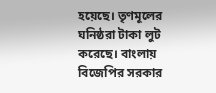হয়েছে। তৃণমূলের ঘনিষ্ঠরা টাকা লুট করেছে। বাংলায় বিজেপির সরকার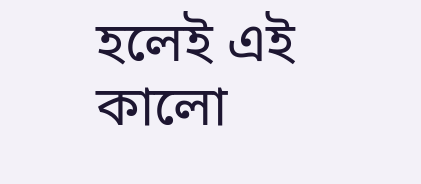হলেই এই কালো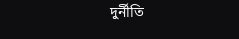দুর্নীতি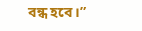বন্ধ হবে।”